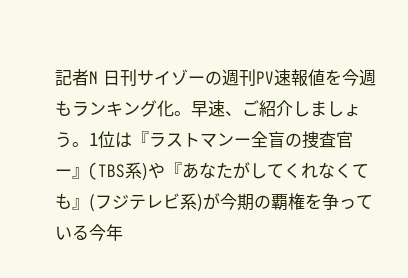記者N 日刊サイゾーの週刊PV速報値を今週もランキング化。早速、ご紹介しましょう。1位は『ラストマンー全盲の捜査官ー』(TBS系)や『あなたがしてくれなくても』(フジテレビ系)が今期の覇権を争っている今年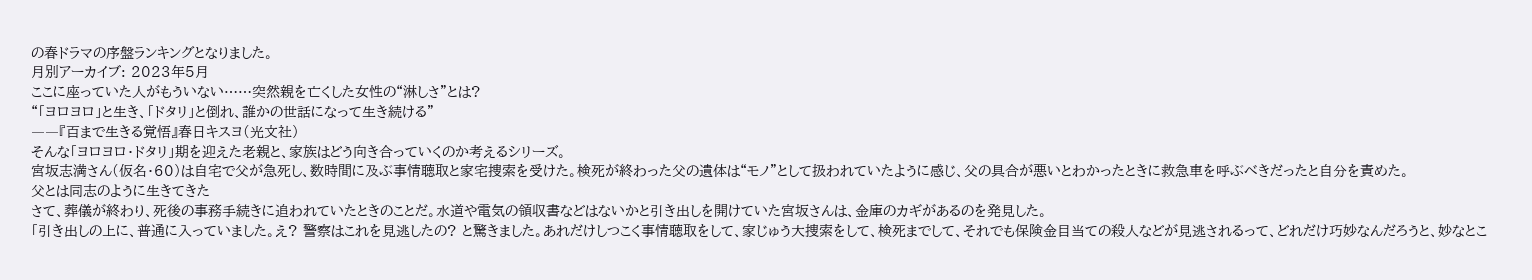の春ドラマの序盤ランキングとなりました。
月別アーカイブ: 2023年5月
ここに座っていた人がもういない……突然親を亡くした女性の“淋しさ”とは?
“「ヨロヨロ」と生き、「ドタリ」と倒れ、誰かの世話になって生き続ける”
――『百まで生きる覚悟』春日キスヨ(光文社)
そんな「ヨロヨロ・ドタリ」期を迎えた老親と、家族はどう向き合っていくのか考えるシリーズ。
宮坂志満さん(仮名・60)は自宅で父が急死し、数時間に及ぶ事情聴取と家宅捜索を受けた。検死が終わった父の遺体は“モノ”として扱われていたように感じ、父の具合が悪いとわかったときに救急車を呼ぶべきだったと自分を責めた。
父とは同志のように生きてきた
さて、葬儀が終わり、死後の事務手続きに追われていたときのことだ。水道や電気の領収書などはないかと引き出しを開けていた宮坂さんは、金庫のカギがあるのを発見した。
「引き出しの上に、普通に入っていました。え? 警察はこれを見逃したの? と驚きました。あれだけしつこく事情聴取をして、家じゅう大捜索をして、検死までして、それでも保険金目当ての殺人などが見逃されるって、どれだけ巧妙なんだろうと、妙なとこ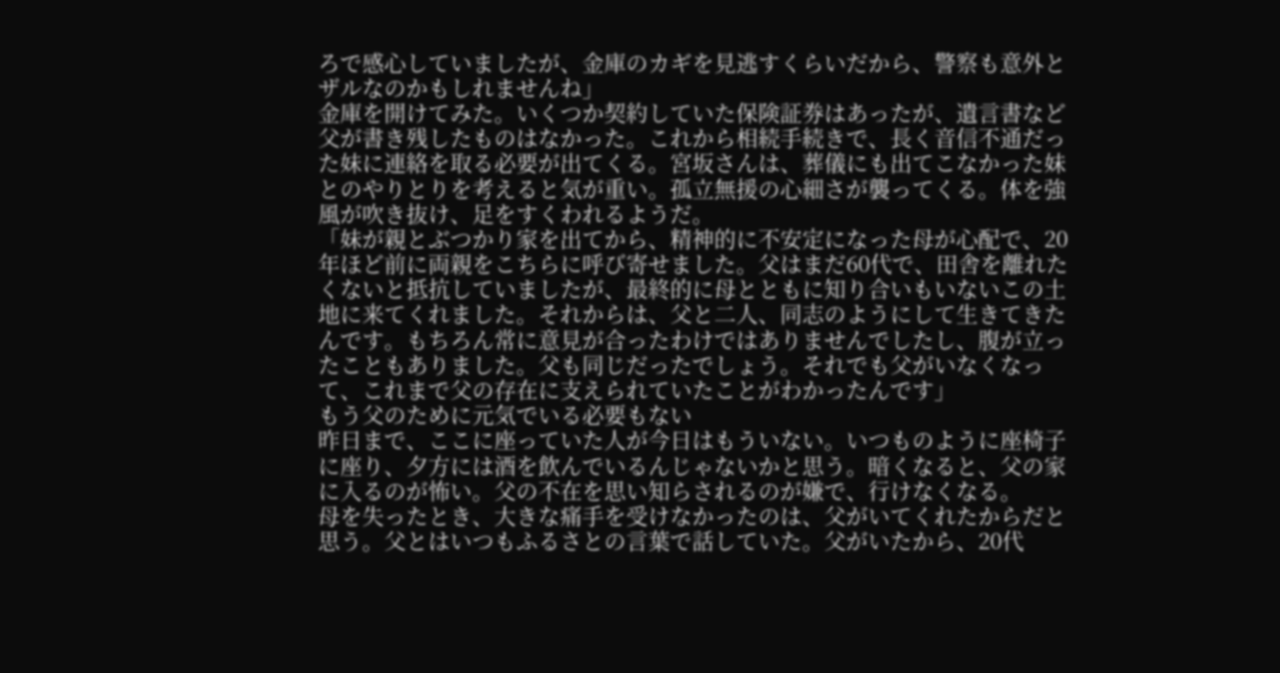ろで感心していましたが、金庫のカギを見逃すくらいだから、警察も意外とザルなのかもしれませんね」
金庫を開けてみた。いくつか契約していた保険証券はあったが、遺言書など父が書き残したものはなかった。これから相続手続きで、長く音信不通だった妹に連絡を取る必要が出てくる。宮坂さんは、葬儀にも出てこなかった妹とのやりとりを考えると気が重い。孤立無援の心細さが襲ってくる。体を強風が吹き抜け、足をすくわれるようだ。
「妹が親とぶつかり家を出てから、精神的に不安定になった母が心配で、20年ほど前に両親をこちらに呼び寄せました。父はまだ60代で、田舎を離れたくないと抵抗していましたが、最終的に母とともに知り合いもいないこの土地に来てくれました。それからは、父と二人、同志のようにして生きてきたんです。もちろん常に意見が合ったわけではありませんでしたし、腹が立ったこともありました。父も同じだったでしょう。それでも父がいなくなって、これまで父の存在に支えられていたことがわかったんです」
もう父のために元気でいる必要もない
昨日まで、ここに座っていた人が今日はもういない。いつものように座椅子に座り、夕方には酒を飲んでいるんじゃないかと思う。暗くなると、父の家に入るのが怖い。父の不在を思い知らされるのが嫌で、行けなくなる。
母を失ったとき、大きな痛手を受けなかったのは、父がいてくれたからだと思う。父とはいつもふるさとの言葉で話していた。父がいたから、20代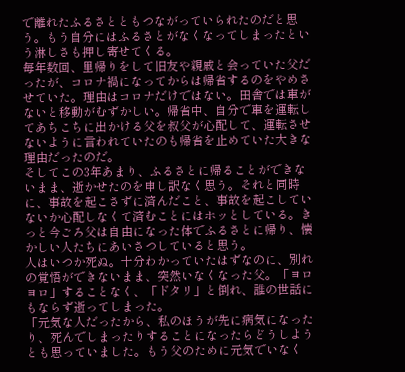で離れたふるさとともつながっていられたのだと思う。もう自分にはふるさとがなくなってしまったという淋しさも押し寄せてくる。
毎年数回、里帰りをして旧友や親戚と会っていた父だったが、コロナ禍になってからは帰省するのをやめさせていた。理由はコロナだけではない。田舎では車がないと移動がむずかしい。帰省中、自分で車を運転してあちこちに出かける父を叔父が心配して、運転させないように言われていたのも帰省を止めていた大きな理由だったのだ。
そしてこの3年あまり、ふるさとに帰ることができないまま、逝かせたのを申し訳なく思う。それと同時に、事故を起こさずに済んだこと、事故を起こしていないか心配しなくて済むことにはホッとしている。きっと今ごろ父は自由になった体でふるさとに帰り、懐かしい人たちにあいさつしていると思う。
人はいつか死ぬ。十分わかっていたはずなのに、別れの覚悟ができないまま、突然いなくなった父。「ヨロヨロ」することなく、「ドタリ」と倒れ、誰の世話にもならず逝ってしまった。
「元気な人だったから、私のほうが先に病気になったり、死んでしまったりすることになったらどうしようとも思っていました。もう父のために元気でいなく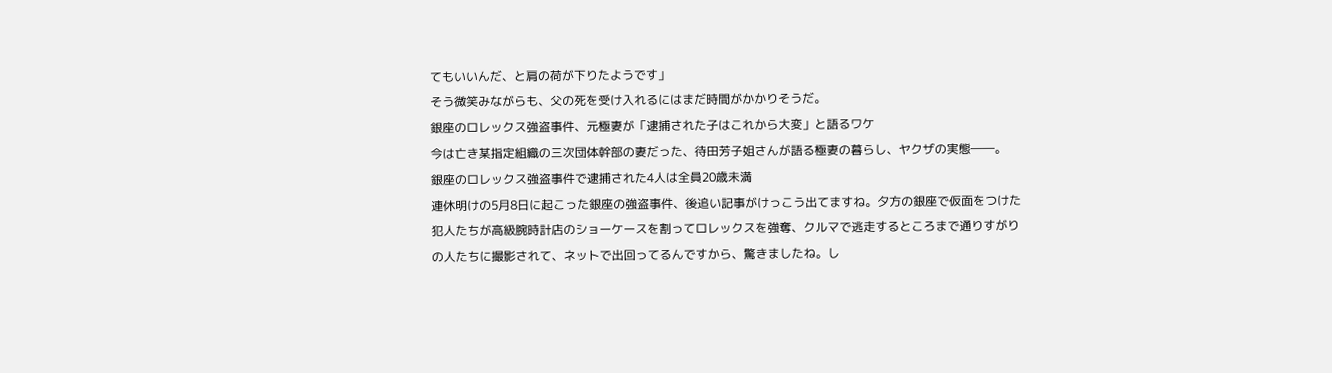てもいいんだ、と肩の荷が下りたようです」
そう微笑みながらも、父の死を受け入れるにはまだ時間がかかりそうだ。
銀座のロレックス強盗事件、元極妻が「逮捕された子はこれから大変」と語るワケ
今は亡き某指定組織の三次団体幹部の妻だった、待田芳子姐さんが語る極妻の暮らし、ヤクザの実態――。
銀座のロレックス強盗事件で逮捕された4人は全員20歳未満
連休明けの5月8日に起こった銀座の強盗事件、後追い記事がけっこう出てますね。夕方の銀座で仮面をつけた犯人たちが高級腕時計店のショーケースを割ってロレックスを強奪、クルマで逃走するところまで通りすがりの人たちに撮影されて、ネットで出回ってるんですから、驚きましたね。し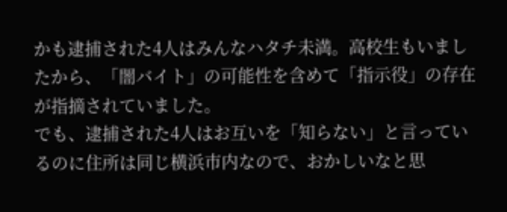かも逮捕された4人はみんなハタチ未満。高校生もいましたから、「闇バイト」の可能性を含めて「指示役」の存在が指摘されていました。
でも、逮捕された4人はお互いを「知らない」と言っているのに住所は同じ横浜市内なので、おかしいなと思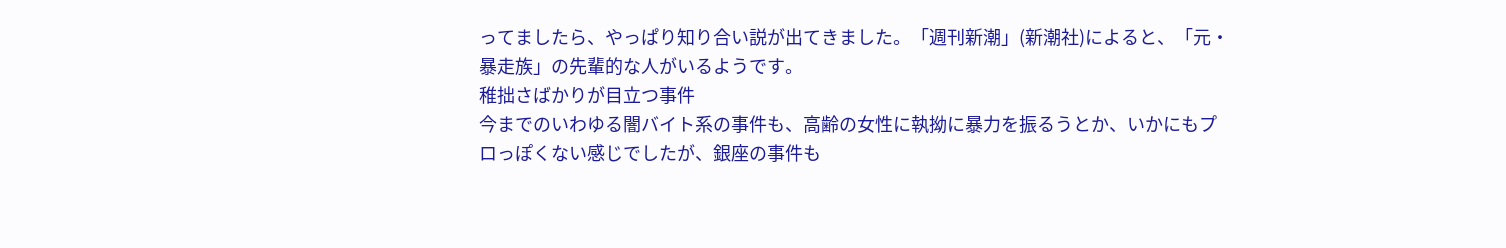ってましたら、やっぱり知り合い説が出てきました。「週刊新潮」(新潮社)によると、「元・暴走族」の先輩的な人がいるようです。
稚拙さばかりが目立つ事件
今までのいわゆる闇バイト系の事件も、高齢の女性に執拗に暴力を振るうとか、いかにもプロっぽくない感じでしたが、銀座の事件も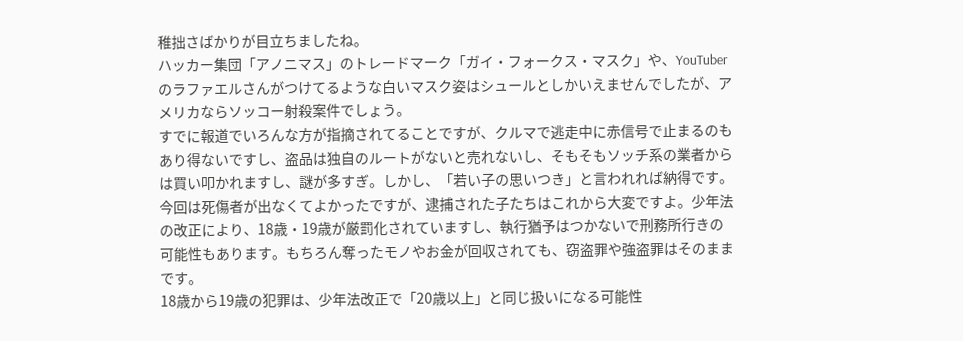稚拙さばかりが目立ちましたね。
ハッカー集団「アノニマス」のトレードマーク「ガイ・フォークス・マスク」や、YouTuberのラファエルさんがつけてるような白いマスク姿はシュールとしかいえませんでしたが、アメリカならソッコー射殺案件でしょう。
すでに報道でいろんな方が指摘されてることですが、クルマで逃走中に赤信号で止まるのもあり得ないですし、盗品は独自のルートがないと売れないし、そもそもソッチ系の業者からは買い叩かれますし、謎が多すぎ。しかし、「若い子の思いつき」と言われれば納得です。
今回は死傷者が出なくてよかったですが、逮捕された子たちはこれから大変ですよ。少年法の改正により、18歳・19歳が厳罰化されていますし、執行猶予はつかないで刑務所行きの可能性もあります。もちろん奪ったモノやお金が回収されても、窃盗罪や強盗罪はそのままです。
18歳から19歳の犯罪は、少年法改正で「20歳以上」と同じ扱いになる可能性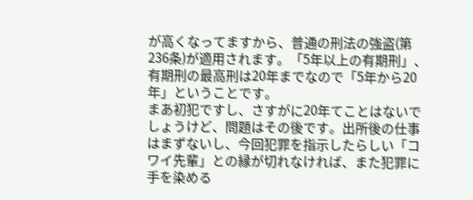が高くなってますから、普通の刑法の強盗(第236条)が適用されます。「5年以上の有期刑」、有期刑の最高刑は20年までなので「5年から20年」ということです。
まあ初犯ですし、さすがに20年てことはないでしょうけど、問題はその後です。出所後の仕事はまずないし、今回犯罪を指示したらしい「コワイ先輩」との縁が切れなければ、また犯罪に手を染める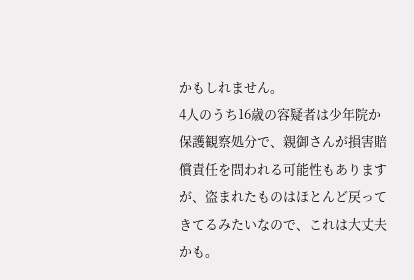かもしれません。
4人のうち16歳の容疑者は少年院か保護観察処分で、親御さんが損害賠償責任を問われる可能性もありますが、盗まれたものはほとんど戻ってきてるみたいなので、これは大丈夫かも。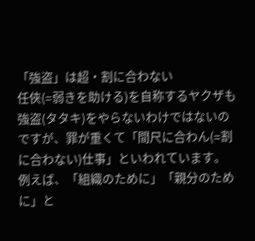「強盗」は超・割に合わない
任俠(=弱きを助ける)を自称するヤクザも強盗(タタキ)をやらないわけではないのですが、罪が重くて「間尺に合わん(=割に合わない)仕事」といわれています。
例えば、「組織のために」「親分のために」と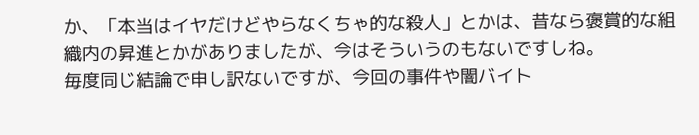か、「本当はイヤだけどやらなくちゃ的な殺人」とかは、昔なら褒賞的な組織内の昇進とかがありましたが、今はそういうのもないですしね。
毎度同じ結論で申し訳ないですが、今回の事件や闇バイト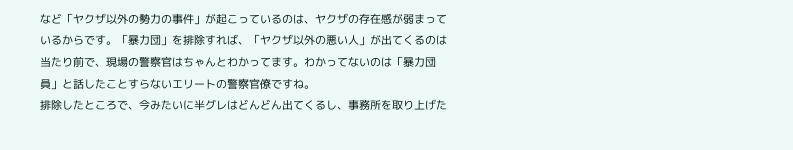など「ヤクザ以外の勢力の事件」が起こっているのは、ヤクザの存在感が弱まっているからです。「暴力団」を排除すれば、「ヤクザ以外の悪い人」が出てくるのは当たり前で、現場の警察官はちゃんとわかってます。わかってないのは「暴力団員」と話したことすらないエリートの警察官僚ですね。
排除したところで、今みたいに半グレはどんどん出てくるし、事務所を取り上げた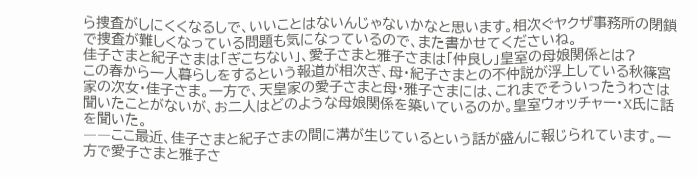ら捜査がしにくくなるしで、いいことはないんじゃないかなと思います。相次ぐヤクザ事務所の閉鎖で捜査が難しくなっている問題も気になっているので、また書かせてくださいね。
佳子さまと紀子さまは「ぎこちない」、愛子さまと雅子さまは「仲良し」皇室の母娘関係とは?
この春から一人暮らしをするという報道が相次ぎ、母・紀子さまとの不仲説が浮上している秋篠宮家の次女・佳子さま。一方で、天皇家の愛子さまと母・雅子さまには、これまでそういったうわさは聞いたことがないが、お二人はどのような母娘関係を築いているのか。皇室ウォッチャー・X氏に話を聞いた。
――ここ最近、佳子さまと紀子さまの間に溝が生じているという話が盛んに報じられています。一方で愛子さまと雅子さ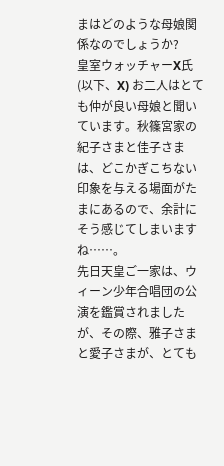まはどのような母娘関係なのでしょうか?
皇室ウォッチャーX氏(以下、X) お二人はとても仲が良い母娘と聞いています。秋篠宮家の紀子さまと佳子さまは、どこかぎこちない印象を与える場面がたまにあるので、余計にそう感じてしまいますね……。
先日天皇ご一家は、ウィーン少年合唱団の公演を鑑賞されましたが、その際、雅子さまと愛子さまが、とても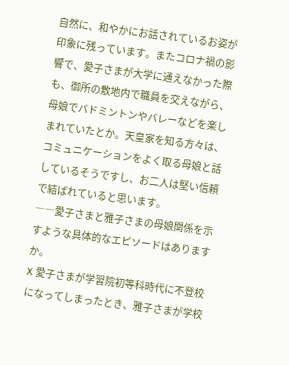自然に、和やかにお話されているお姿が印象に残っています。またコロナ禍の影響で、愛子さまが大学に通えなかった際も、御所の敷地内で職員を交えながら、母娘でバドミントンやバレーなどを楽しまれていたとか。天皇家を知る方々は、コミュニケーションをよく取る母娘と話しているそうですし、お二人は堅い信頼で結ばれていると思います。
――愛子さまと雅子さまの母娘関係を示すような具体的なエピソードはありますか。
X 愛子さまが学習院初等科時代に不登校になってしまったとき、雅子さまが学校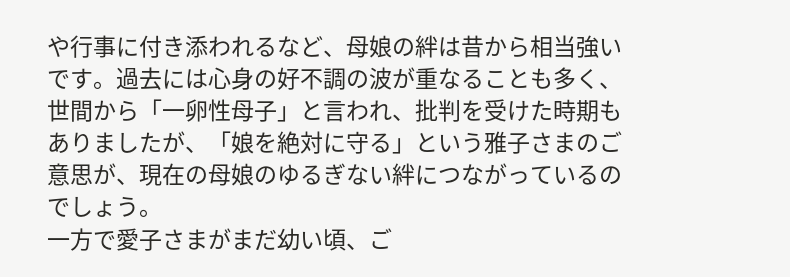や行事に付き添われるなど、母娘の絆は昔から相当強いです。過去には心身の好不調の波が重なることも多く、世間から「一卵性母子」と言われ、批判を受けた時期もありましたが、「娘を絶対に守る」という雅子さまのご意思が、現在の母娘のゆるぎない絆につながっているのでしょう。
一方で愛子さまがまだ幼い頃、ご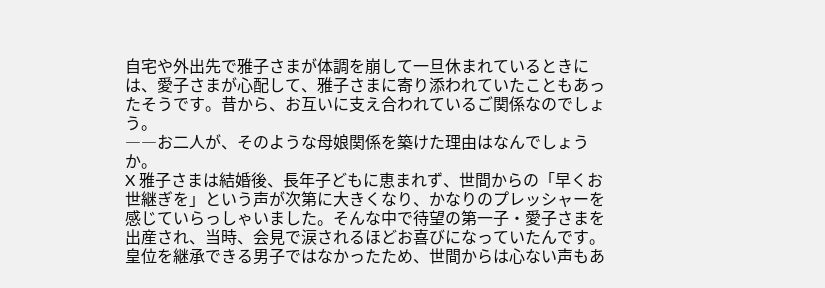自宅や外出先で雅子さまが体調を崩して一旦休まれているときには、愛子さまが心配して、雅子さまに寄り添われていたこともあったそうです。昔から、お互いに支え合われているご関係なのでしょう。
――お二人が、そのような母娘関係を築けた理由はなんでしょうか。
X 雅子さまは結婚後、長年子どもに恵まれず、世間からの「早くお世継ぎを」という声が次第に大きくなり、かなりのプレッシャーを感じていらっしゃいました。そんな中で待望の第一子・愛子さまを出産され、当時、会見で涙されるほどお喜びになっていたんです。皇位を継承できる男子ではなかったため、世間からは心ない声もあ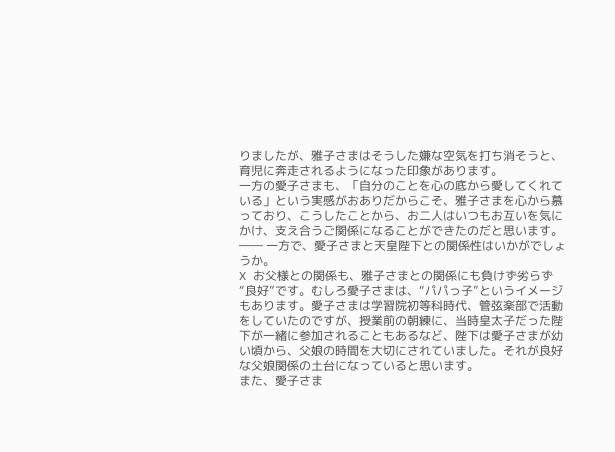りましたが、雅子さまはそうした嫌な空気を打ち消そうと、育児に奔走されるようになった印象があります。
一方の愛子さまも、「自分のことを心の底から愛してくれている」という実感がおありだからこそ、雅子さまを心から慕っており、こうしたことから、お二人はいつもお互いを気にかけ、支え合うご関係になることができたのだと思います。
―― 一方で、愛子さまと天皇陛下との関係性はいかがでしょうか。
X お父様との関係も、雅子さまとの関係にも負けず劣らず“良好”です。むしろ愛子さまは、“パパっ子”というイメージもあります。愛子さまは学習院初等科時代、管弦楽部で活動をしていたのですが、授業前の朝練に、当時皇太子だった陛下が一緒に参加されることもあるなど、陛下は愛子さまが幼い頃から、父娘の時間を大切にされていました。それが良好な父娘関係の土台になっていると思います。
また、愛子さま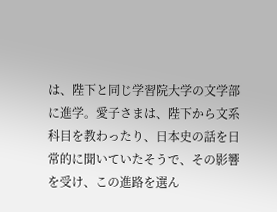は、陛下と同じ学習院大学の文学部に進学。愛子さまは、陛下から文系科目を教わったり、日本史の話を日常的に聞いていたそうで、その影響を受け、この進路を選ん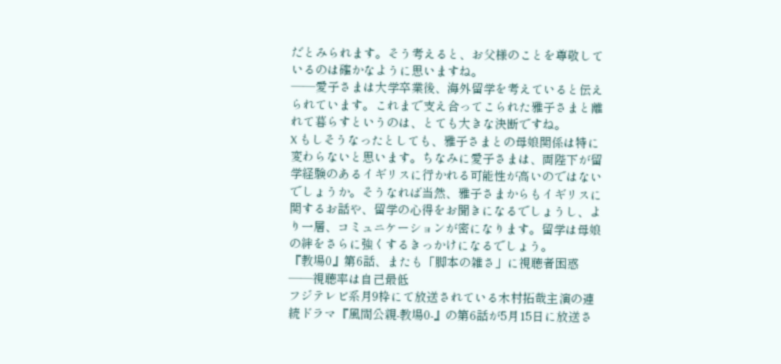だとみられます。そう考えると、お父様のことを尊敬しているのは確かなように思いますね。
――愛子さまは大学卒業後、海外留学を考えていると伝えられています。これまで支え合ってこられた雅子さまと離れて暮らすというのは、とても大きな決断ですね。
X もしそうなったとしても、雅子さまとの母娘関係は特に変わらないと思います。ちなみに愛子さまは、両陛下が留学経験のあるイギリスに行かれる可能性が高いのではないでしょうか。そうなれば当然、雅子さまからもイギリスに関するお話や、留学の心得をお聞きになるでしょうし、より一層、コミュニケーションが密になります。留学は母娘の絆をさらに強くするきっかけになるでしょう。
『教場0』第6話、またも「脚本の雑さ」に視聴者困惑――視聴率は自己最低
フジテレビ系月9枠にて放送されている木村拓哉主演の連続ドラマ『風間公親-教場0-』の第6話が5月15日に放送さ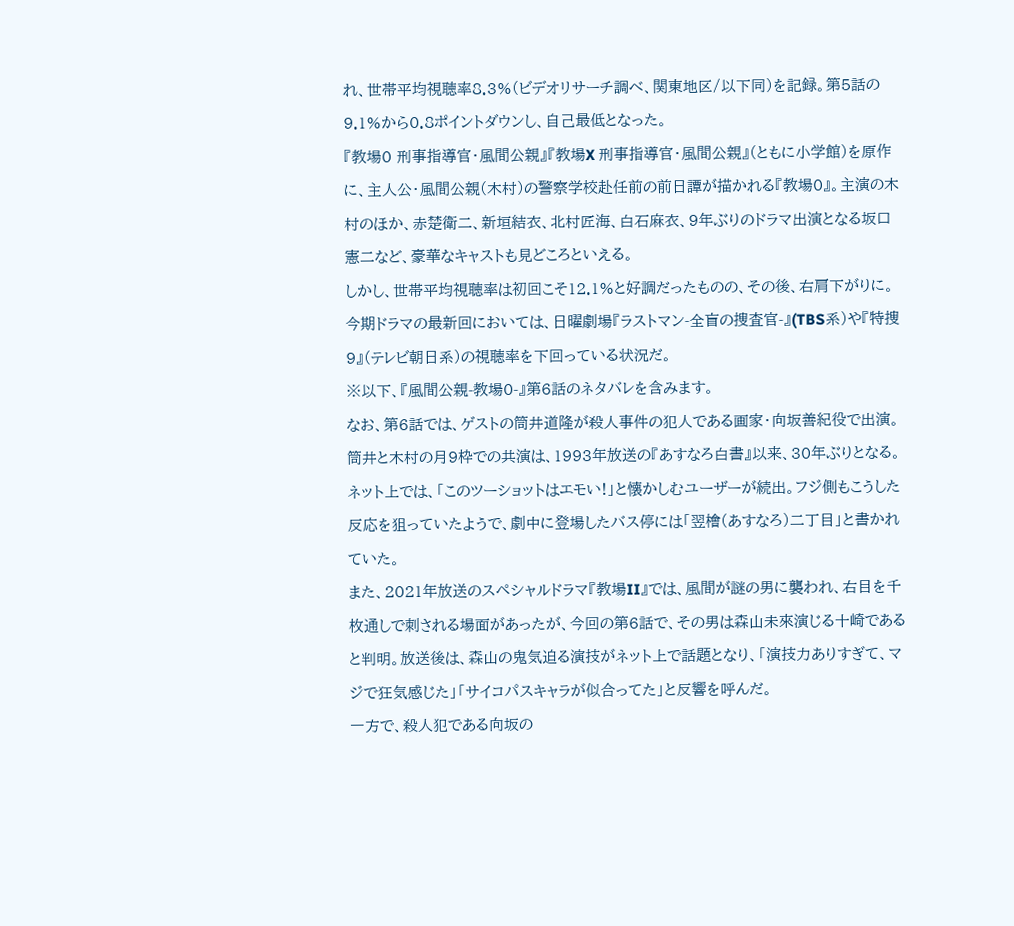れ、世帯平均視聴率8.3%(ビデオリサーチ調べ、関東地区/以下同)を記録。第5話の9.1%から0.8ポイントダウンし、自己最低となった。
『教場0 刑事指導官・風間公親』『教場X 刑事指導官・風間公親』(ともに小学館)を原作に、主人公・風間公親(木村)の警察学校赴任前の前日譚が描かれる『教場0』。主演の木村のほか、赤楚衛二、新垣結衣、北村匠海、白石麻衣、9年ぶりのドラマ出演となる坂口憲二など、豪華なキャストも見どころといえる。
しかし、世帯平均視聴率は初回こそ12.1%と好調だったものの、その後、右肩下がりに。今期ドラマの最新回においては、日曜劇場『ラストマン-全盲の捜査官-』(TBS系)や『特捜9』(テレビ朝日系)の視聴率を下回っている状況だ。
※以下、『風間公親-教場0-』第6話のネタバレを含みます。
なお、第6話では、ゲストの筒井道隆が殺人事件の犯人である画家・向坂善紀役で出演。筒井と木村の月9枠での共演は、1993年放送の『あすなろ白書』以来、30年ぶりとなる。
ネット上では、「このツーショットはエモい!」と懐かしむユーザーが続出。フジ側もこうした反応を狙っていたようで、劇中に登場したバス停には「翌檜(あすなろ)二丁目」と書かれていた。
また、2021年放送のスペシャルドラマ『教場II』では、風間が謎の男に襲われ、右目を千枚通しで刺される場面があったが、今回の第6話で、その男は森山未來演じる十崎であると判明。放送後は、森山の鬼気迫る演技がネット上で話題となり、「演技力ありすぎて、マジで狂気感じた」「サイコパスキャラが似合ってた」と反響を呼んだ。
一方で、殺人犯である向坂の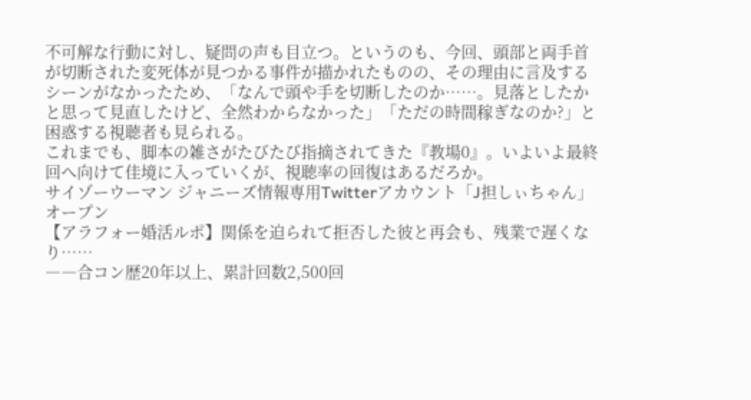不可解な行動に対し、疑問の声も目立つ。というのも、今回、頭部と両手首が切断された変死体が見つかる事件が描かれたものの、その理由に言及するシーンがなかったため、「なんで頭や手を切断したのか……。見落としたかと思って見直したけど、全然わからなかった」「ただの時間稼ぎなのか?」と困惑する視聴者も見られる。
これまでも、脚本の雑さがたびたび指摘されてきた『教場0』。いよいよ最終回へ向けて佳境に入っていくが、視聴率の回復はあるだろか。
サイゾーウーマン ジャニーズ情報専用Twitterアカウント「J担しぃちゃん」オープン
【アラフォー婚活ルポ】関係を迫られて拒否した彼と再会も、残業で遅くなり……
――合コン歴20年以上、累計回数2,500回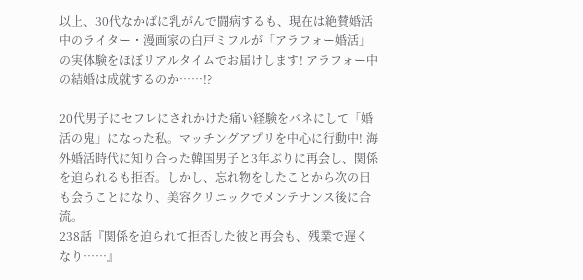以上、30代なかばに乳がんで闘病するも、現在は絶賛婚活中のライター・漫画家の白戸ミフルが「アラフォー婚活」の実体験をほぼリアルタイムでお届けします! アラフォー中の結婚は成就するのか……!?

20代男子にセフレにされかけた痛い経験をバネにして「婚活の鬼」になった私。マッチングアプリを中心に行動中! 海外婚活時代に知り合った韓国男子と3年ぶりに再会し、関係を迫られるも拒否。しかし、忘れ物をしたことから次の日も会うことになり、美容クリニックでメンテナンス後に合流。
238話『関係を迫られて拒否した彼と再会も、残業で遅くなり……』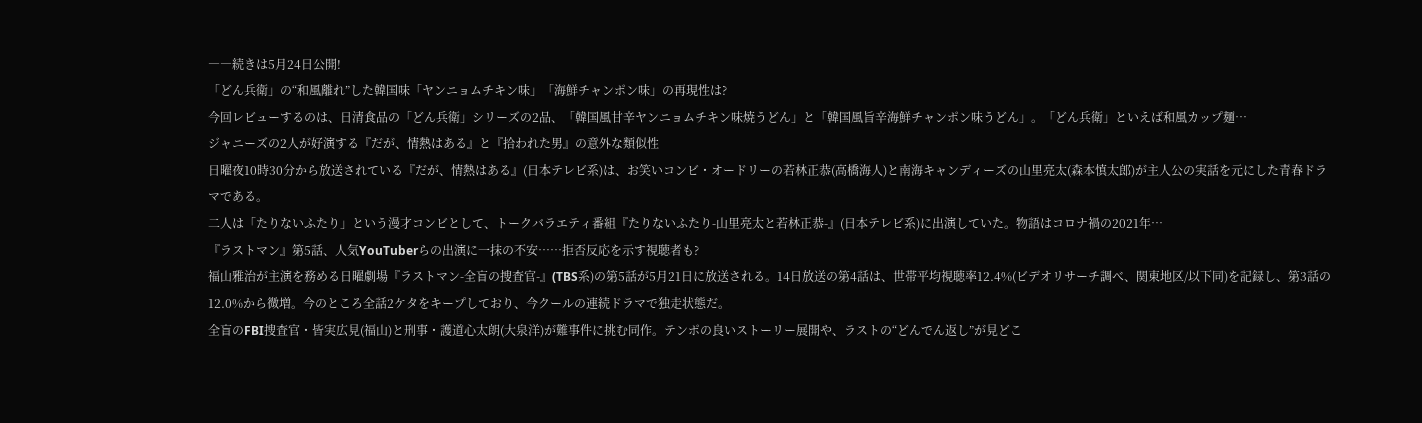――続きは5月24日公開!
「どん兵衛」の“和風離れ”した韓国味「ヤンニョムチキン味」「海鮮チャンポン味」の再現性は?
今回レビューするのは、日清食品の「どん兵衛」シリーズの2品、「韓国風甘辛ヤンニョムチキン味焼うどん」と「韓国風旨辛海鮮チャンポン味うどん」。「どん兵衛」といえば和風カップ麺…
ジャニーズの2人が好演する『だが、情熱はある』と『拾われた男』の意外な類似性
日曜夜10時30分から放送されている『だが、情熱はある』(日本テレビ系)は、お笑いコンビ・オードリーの若林正恭(高橋海人)と南海キャンディーズの山里亮太(森本慎太郎)が主人公の実話を元にした青春ドラマである。
二人は「たりないふたり」という漫才コンビとして、トークバラエティ番組『たりないふたり-山里亮太と若林正恭-』(日本テレビ系)に出演していた。物語はコロナ禍の2021年…
『ラストマン』第5話、人気YouTuberらの出演に一抹の不安……拒否反応を示す視聴者も?
福山雅治が主演を務める日曜劇場『ラストマン-全盲の捜査官-』(TBS系)の第5話が5月21日に放送される。14日放送の第4話は、世帯平均視聴率12.4%(ビデオリサーチ調べ、関東地区/以下同)を記録し、第3話の12.0%から微増。今のところ全話2ケタをキープしており、今クールの連続ドラマで独走状態だ。
全盲のFBI捜査官・皆実広見(福山)と刑事・護道心太朗(大泉洋)が難事件に挑む同作。テンポの良いストーリー展開や、ラストの“どんでん返し”が見どこ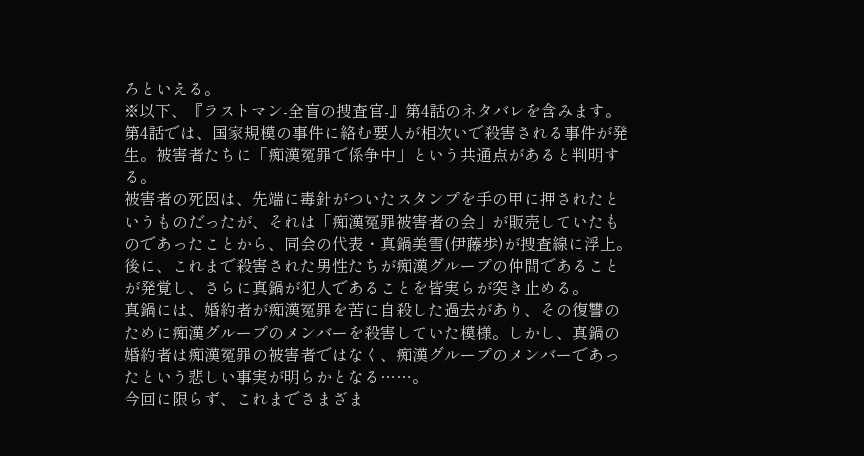ろといえる。
※以下、『ラストマン-全盲の捜査官-』第4話のネタバレを含みます。
第4話では、国家規模の事件に絡む要人が相次いで殺害される事件が発生。被害者たちに「痴漢冤罪で係争中」という共通点があると判明する。
被害者の死因は、先端に毒針がついたスタンプを手の甲に押されたというものだったが、それは「痴漢冤罪被害者の会」が販売していたものであったことから、同会の代表・真鍋美雪(伊藤歩)が捜査線に浮上。後に、これまで殺害された男性たちが痴漢グループの仲間であることが発覚し、さらに真鍋が犯人であることを皆実らが突き止める。
真鍋には、婚約者が痴漢冤罪を苦に自殺した過去があり、その復讐のために痴漢グループのメンバーを殺害していた模様。しかし、真鍋の婚約者は痴漢冤罪の被害者ではなく、痴漢グループのメンバーであったという悲しい事実が明らかとなる……。
今回に限らず、これまでさまざま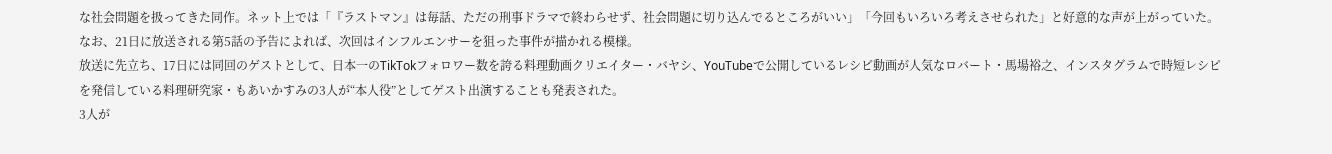な社会問題を扱ってきた同作。ネット上では「『ラストマン』は毎話、ただの刑事ドラマで終わらせず、社会問題に切り込んでるところがいい」「今回もいろいろ考えさせられた」と好意的な声が上がっていた。
なお、21日に放送される第5話の予告によれば、次回はインフルエンサーを狙った事件が描かれる模様。
放送に先立ち、17日には同回のゲストとして、日本一のTikTokフォロワー数を誇る料理動画クリエイター・バヤシ、YouTubeで公開しているレシピ動画が人気なロバート・馬場裕之、インスタグラムで時短レシピを発信している料理研究家・もあいかすみの3人が“本人役”としてゲスト出演することも発表された。
3人が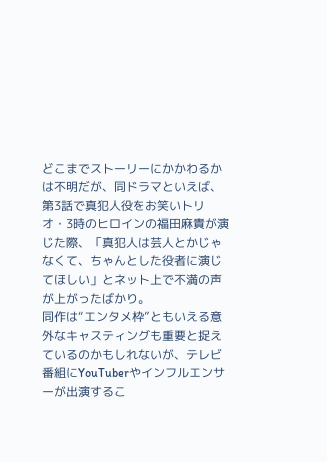どこまでストーリーにかかわるかは不明だが、同ドラマといえば、第3話で真犯人役をお笑いトリオ・3時のヒロインの福田麻貴が演じた際、「真犯人は芸人とかじゃなくて、ちゃんとした役者に演じてほしい」とネット上で不満の声が上がったばかり。
同作は“エンタメ枠”ともいえる意外なキャスティングも重要と捉えているのかもしれないが、テレビ番組にYouTuberやインフルエンサーが出演するこ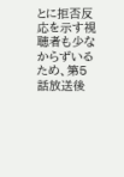とに拒否反応を示す視聴者も少なからずいるため、第5話放送後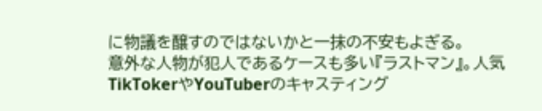に物議を醸すのではないかと一抹の不安もよぎる。
意外な人物が犯人であるケースも多い『ラストマン』。人気TikTokerやYouTuberのキャスティング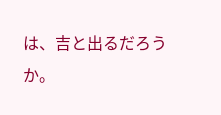は、吉と出るだろうか。